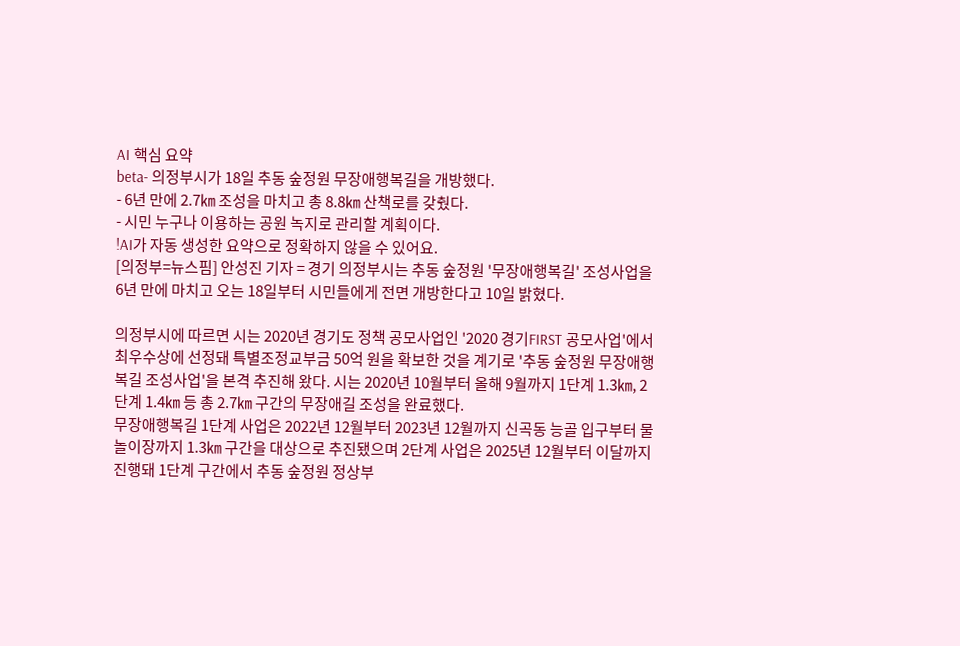AI 핵심 요약
beta- 의정부시가 18일 추동 숲정원 무장애행복길을 개방했다.
- 6년 만에 2.7㎞ 조성을 마치고 총 8.8㎞ 산책로를 갖췄다.
- 시민 누구나 이용하는 공원 녹지로 관리할 계획이다.
!AI가 자동 생성한 요약으로 정확하지 않을 수 있어요.
[의정부=뉴스핌] 안성진 기자 = 경기 의정부시는 추동 숲정원 '무장애행복길' 조성사업을 6년 만에 마치고 오는 18일부터 시민들에게 전면 개방한다고 10일 밝혔다.

의정부시에 따르면 시는 2020년 경기도 정책 공모사업인 '2020 경기FIRST 공모사업'에서 최우수상에 선정돼 특별조정교부금 50억 원을 확보한 것을 계기로 '추동 숲정원 무장애행복길 조성사업'을 본격 추진해 왔다. 시는 2020년 10월부터 올해 9월까지 1단계 1.3㎞, 2단계 1.4㎞ 등 총 2.7㎞ 구간의 무장애길 조성을 완료했다.
무장애행복길 1단계 사업은 2022년 12월부터 2023년 12월까지 신곡동 능골 입구부터 물놀이장까지 1.3㎞ 구간을 대상으로 추진됐으며 2단계 사업은 2025년 12월부터 이달까지 진행돼 1단계 구간에서 추동 숲정원 정상부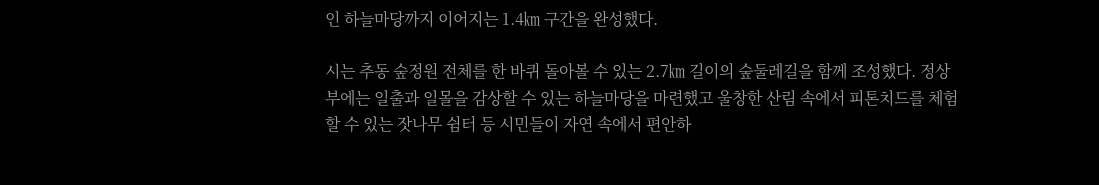인 하늘마당까지 이어지는 1.4㎞ 구간을 완성했다.

시는 추동 숲정원 전체를 한 바퀴 돌아볼 수 있는 2.7㎞ 길이의 숲둘레길을 함께 조성했다. 정상부에는 일출과 일몰을 감상할 수 있는 하늘마당을 마련했고 울창한 산림 속에서 피톤치드를 체험할 수 있는 잣나무 쉼터 등 시민들이 자연 속에서 편안하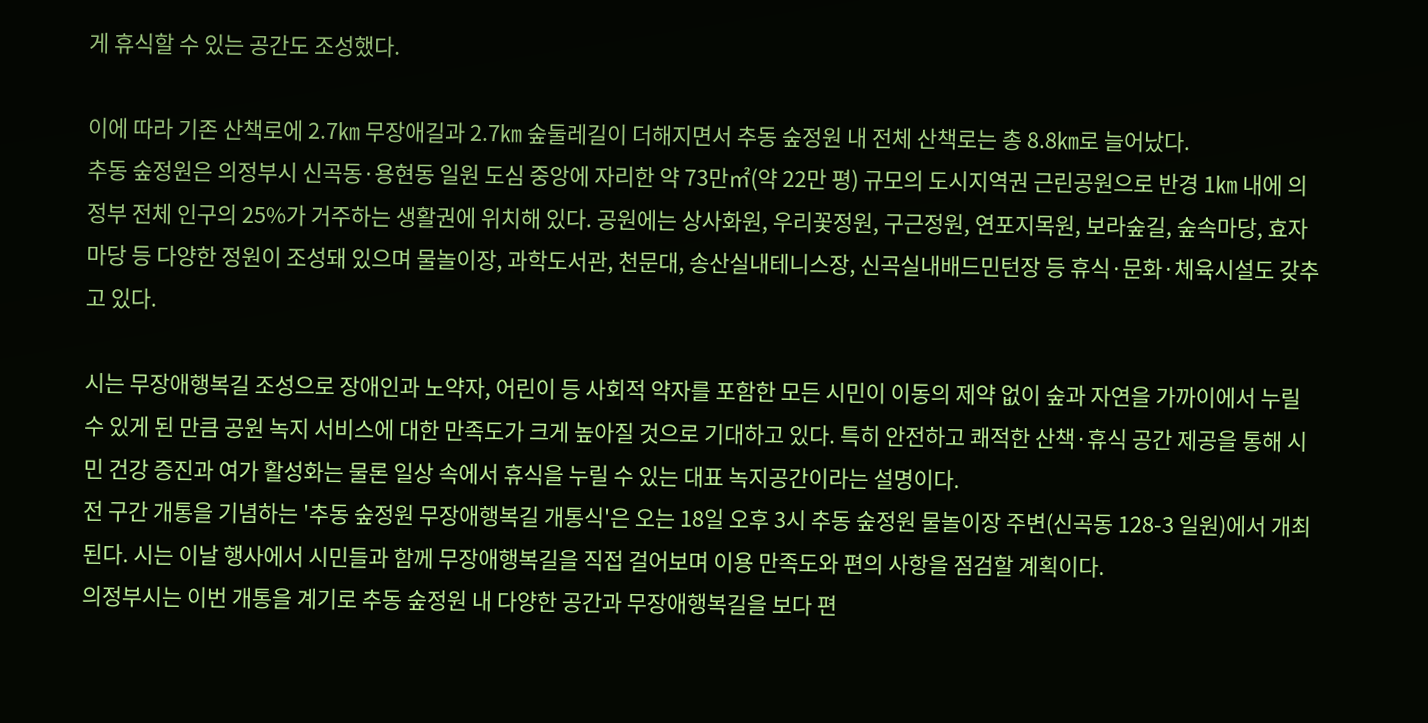게 휴식할 수 있는 공간도 조성했다.

이에 따라 기존 산책로에 2.7㎞ 무장애길과 2.7㎞ 숲둘레길이 더해지면서 추동 숲정원 내 전체 산책로는 총 8.8㎞로 늘어났다.
추동 숲정원은 의정부시 신곡동·용현동 일원 도심 중앙에 자리한 약 73만㎡(약 22만 평) 규모의 도시지역권 근린공원으로 반경 1㎞ 내에 의정부 전체 인구의 25%가 거주하는 생활권에 위치해 있다. 공원에는 상사화원, 우리꽃정원, 구근정원, 연포지목원, 보라숲길, 숲속마당, 효자마당 등 다양한 정원이 조성돼 있으며 물놀이장, 과학도서관, 천문대, 송산실내테니스장, 신곡실내배드민턴장 등 휴식·문화·체육시설도 갖추고 있다.

시는 무장애행복길 조성으로 장애인과 노약자, 어린이 등 사회적 약자를 포함한 모든 시민이 이동의 제약 없이 숲과 자연을 가까이에서 누릴 수 있게 된 만큼 공원 녹지 서비스에 대한 만족도가 크게 높아질 것으로 기대하고 있다. 특히 안전하고 쾌적한 산책·휴식 공간 제공을 통해 시민 건강 증진과 여가 활성화는 물론 일상 속에서 휴식을 누릴 수 있는 대표 녹지공간이라는 설명이다.
전 구간 개통을 기념하는 '추동 숲정원 무장애행복길 개통식'은 오는 18일 오후 3시 추동 숲정원 물놀이장 주변(신곡동 128-3 일원)에서 개최된다. 시는 이날 행사에서 시민들과 함께 무장애행복길을 직접 걸어보며 이용 만족도와 편의 사항을 점검할 계획이다.
의정부시는 이번 개통을 계기로 추동 숲정원 내 다양한 공간과 무장애행복길을 보다 편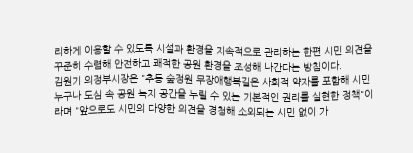리하게 이용할 수 있도록 시설과 환경을 지속적으로 관리하는 한편 시민 의견을 꾸준히 수렴해 안전하고 쾌적한 공원 환경을 조성해 나간다는 방침이다.
김원기 의정부시장은 "추동 숲정원 무장애행복길은 사회적 약자를 포함해 시민 누구나 도심 속 공원 녹지 공간을 누릴 수 있는 기본적인 권리를 실현한 정책"이라며 "앞으로도 시민의 다양한 의견을 경청해 소외되는 시민 없이 가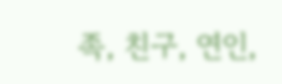족, 친구, 연인,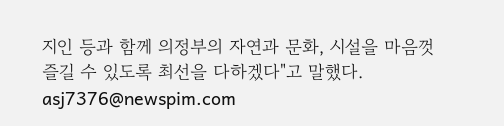지인 등과 함께 의정부의 자연과 문화, 시설을 마음껏 즐길 수 있도록 최선을 다하겠다"고 말했다.
asj7376@newspim.com